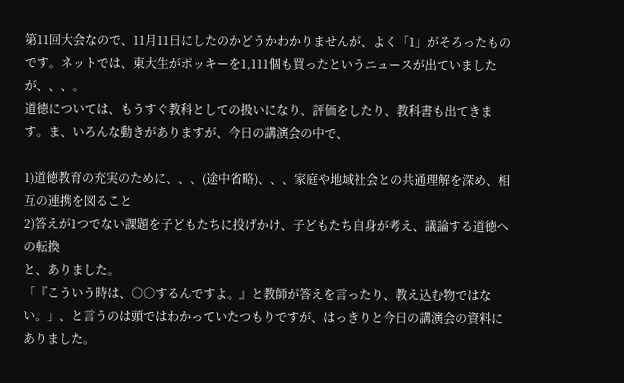第11回大会なので、11月11日にしたのかどうかわかりませんが、よく「1」がそろったものです。ネットでは、東大生がポッキーを1,111個も買ったというニュースが出ていましたが、、、。
道徳については、もうすぐ教科としての扱いになり、評価をしたり、教科書も出てきます。ま、いろんな動きがありますが、今日の講演会の中で、

1)道徳教育の充実のために、、、(途中省略)、、、家庭や地域社会との共通理解を深め、相互の連携を図ること
2)答えが1つでない課題を子どもたちに投げかけ、子どもたち自身が考え、議論する道徳への転換
と、ありました。
「『こういう時は、○○するんですよ。』と教師が答えを言ったり、教え込む物ではない。」、と言うのは頭ではわかっていたつもりですが、はっきりと今日の講演会の資料にありました。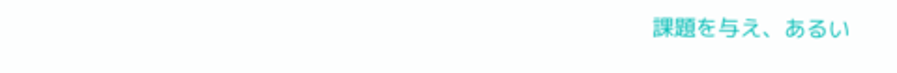課題を与え、あるい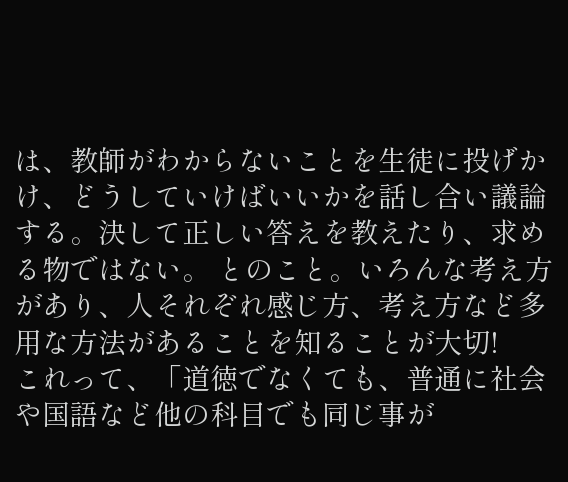は、教師がわからないことを生徒に投げかけ、どうしていけばいいかを話し合い議論する。決して正しい答えを教えたり、求める物ではない。 とのこと。いろんな考え方があり、人それぞれ感じ方、考え方など多用な方法があることを知ることが大切!
これって、「道徳でなくても、普通に社会や国語など他の科目でも同じ事が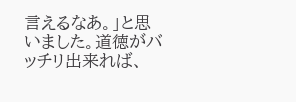言えるなあ。」と思いました。道徳がバッチリ出来れば、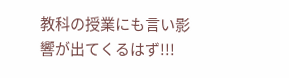教科の授業にも言い影響が出てくるはず!!!